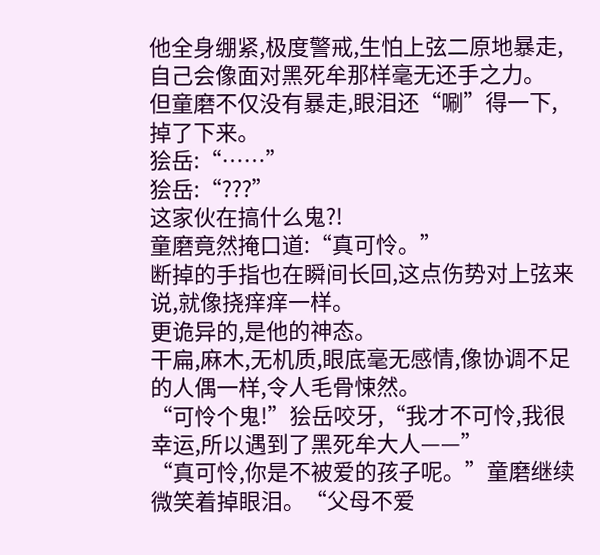他全身绷紧,极度警戒,生怕上弦二原地暴走,自己会像面对黑死牟那样毫无还手之力。
但童磨不仅没有暴走,眼泪还“唰”得一下,掉了下来。
狯岳:“……”
狯岳:“???”
这家伙在搞什么鬼?!
童磨竟然掩口道:“真可怜。”
断掉的手指也在瞬间长回,这点伤势对上弦来说,就像挠痒痒一样。
更诡异的,是他的神态。
干扁,麻木,无机质,眼底毫无感情,像协调不足的人偶一样,令人毛骨悚然。
“可怜个鬼!”狯岳咬牙,“我才不可怜,我很幸运,所以遇到了黑死牟大人——”
“真可怜,你是不被爱的孩子呢。”童磨继续微笑着掉眼泪。“父母不爱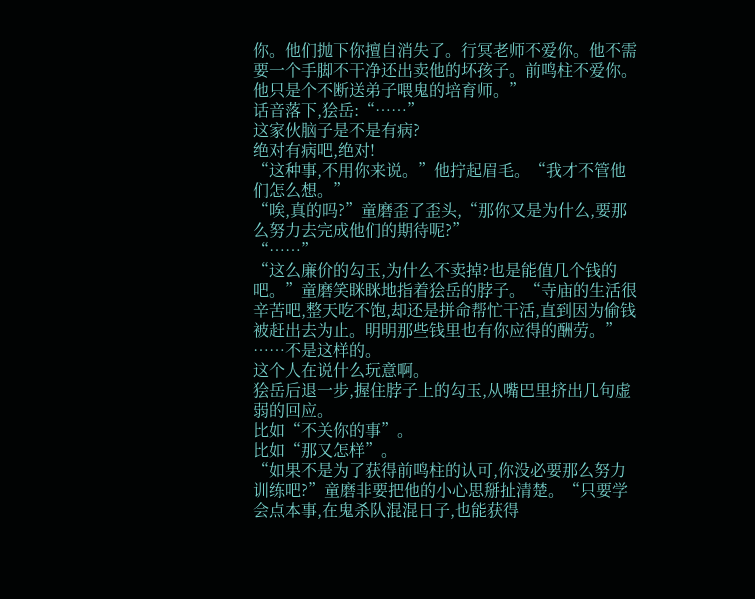你。他们抛下你擅自消失了。行冥老师不爱你。他不需要一个手脚不干净还出卖他的坏孩子。前鸣柱不爱你。他只是个不断送弟子喂鬼的培育师。”
话音落下,狯岳:“……”
这家伙脑子是不是有病?
绝对有病吧,绝对!
“这种事,不用你来说。”他拧起眉毛。“我才不管他们怎么想。”
“唉,真的吗?”童磨歪了歪头,“那你又是为什么,要那么努力去完成他们的期待呢?”
“……”
“这么廉价的勾玉,为什么不卖掉?也是能值几个钱的吧。”童磨笑眯眯地指着狯岳的脖子。“寺庙的生活很辛苦吧,整天吃不饱,却还是拼命帮忙干活,直到因为偷钱被赶出去为止。明明那些钱里也有你应得的酬劳。”
……不是这样的。
这个人在说什么玩意啊。
狯岳后退一步,握住脖子上的勾玉,从嘴巴里挤出几句虚弱的回应。
比如“不关你的事”。
比如“那又怎样”。
“如果不是为了获得前鸣柱的认可,你没必要那么努力训练吧?”童磨非要把他的小心思掰扯清楚。“只要学会点本事,在鬼杀队混混日子,也能获得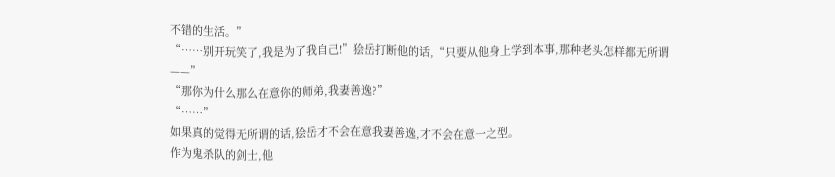不错的生活。”
“……别开玩笑了,我是为了我自己!”狯岳打断他的话,“只要从他身上学到本事,那种老头怎样都无所谓——”
“那你为什么那么在意你的师弟,我妻善逸?”
“……”
如果真的觉得无所谓的话,狯岳才不会在意我妻善逸,才不会在意一之型。
作为鬼杀队的剑士,他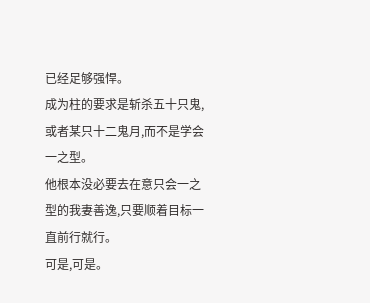已经足够强悍。
成为柱的要求是斩杀五十只鬼,或者某只十二鬼月,而不是学会一之型。
他根本没必要去在意只会一之型的我妻善逸,只要顺着目标一直前行就行。
可是,可是。